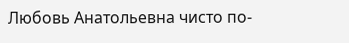Любовь Анатольевна чисто по-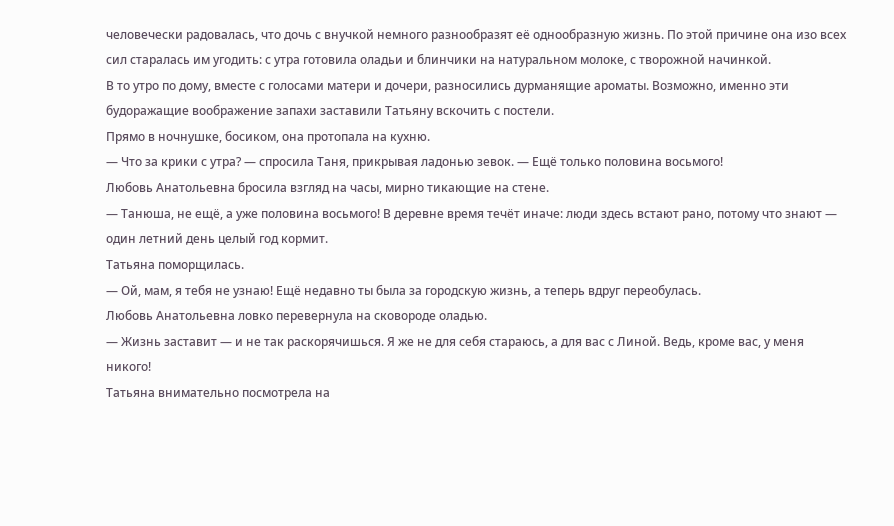человечески радовалась, что дочь с внучкой немного разнообразят её однообразную жизнь. По этой причине она изо всех сил старалась им угодить: с утра готовила оладьи и блинчики на натуральном молоке, с творожной начинкой.
В то утро по дому, вместе с голосами матери и дочери, разносились дурманящие ароматы. Возможно, именно эти будоражащие воображение запахи заставили Татьяну вскочить с постели.
Прямо в ночнушке, босиком, она протопала на кухню.
— Что за крики с утра? — спросила Таня, прикрывая ладонью зевок. — Ещё только половина восьмого!
Любовь Анатольевна бросила взгляд на часы, мирно тикающие на стене.
— Танюша, не ещё, а уже половина восьмого! В деревне время течёт иначе: люди здесь встают рано, потому что знают — один летний день целый год кормит.
Татьяна поморщилась.
— Ой, мам, я тебя не узнаю! Ещё недавно ты была за городскую жизнь, а теперь вдруг переобулась.
Любовь Анатольевна ловко перевернула на сковороде оладью.
— Жизнь заставит — и не так раскорячишься. Я же не для себя стараюсь, а для вас с Линой. Ведь, кроме вас, у меня никого!
Татьяна внимательно посмотрела на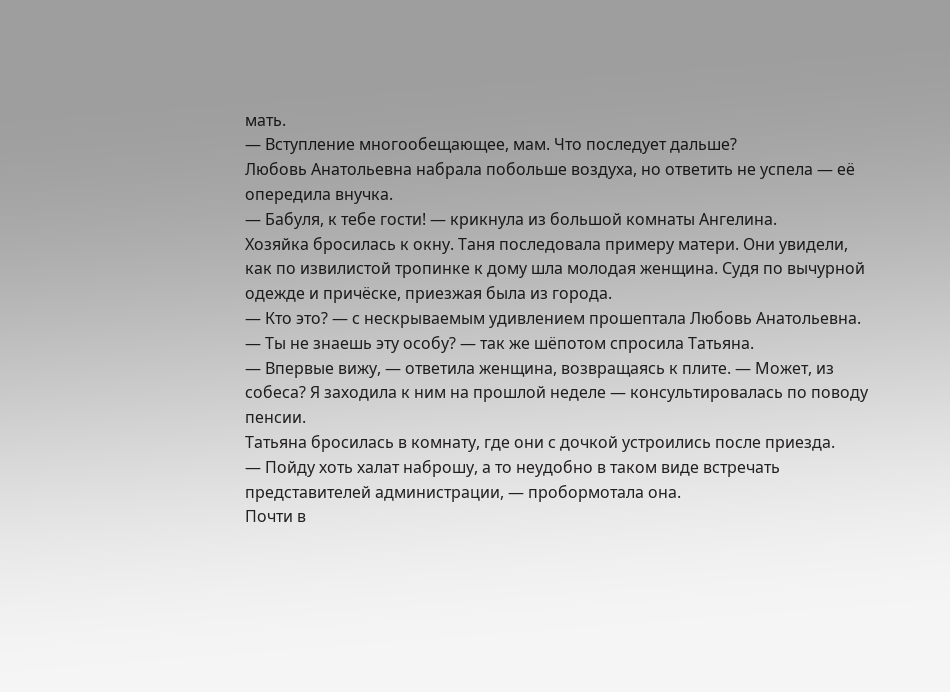мать.
— Вступление многообещающее, мам. Что последует дальше?
Любовь Анатольевна набрала побольше воздуха, но ответить не успела — её опередила внучка.
— Бабуля, к тебе гости! — крикнула из большой комнаты Ангелина.
Хозяйка бросилась к окну. Таня последовала примеру матери. Они увидели, как по извилистой тропинке к дому шла молодая женщина. Судя по вычурной одежде и причёске, приезжая была из города.
— Кто это? — с нескрываемым удивлением прошептала Любовь Анатольевна.
— Ты не знаешь эту особу? — так же шёпотом спросила Татьяна.
— Впервые вижу, — ответила женщина, возвращаясь к плите. — Может, из собеса? Я заходила к ним на прошлой неделе — консультировалась по поводу пенсии.
Татьяна бросилась в комнату, где они с дочкой устроились после приезда.
— Пойду хоть халат наброшу, а то неудобно в таком виде встречать представителей администрации, — пробормотала она.
Почти в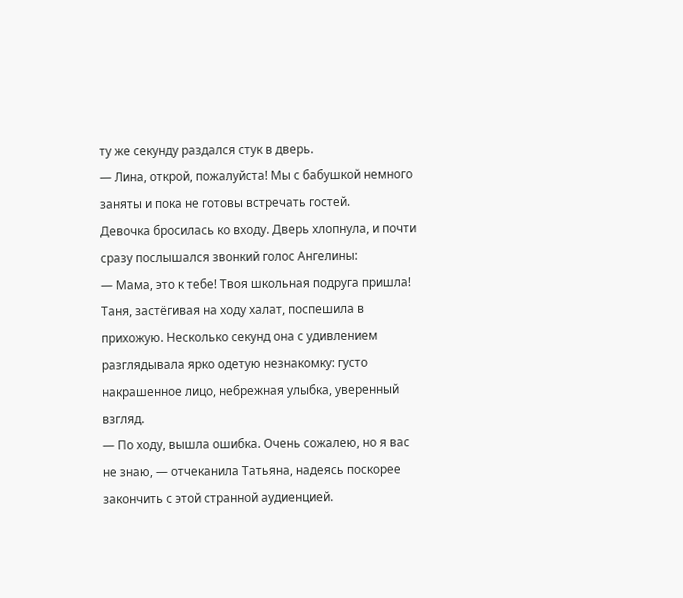ту же секунду раздался стук в дверь.
— Лина, открой, пожалуйста! Мы с бабушкой немного заняты и пока не готовы встречать гостей.
Девочка бросилась ко входу. Дверь хлопнула, и почти сразу послышался звонкий голос Ангелины:
— Мама, это к тебе! Твоя школьная подруга пришла!
Таня, застёгивая на ходу халат, поспешила в прихожую. Несколько секунд она с удивлением разглядывала ярко одетую незнакомку: густо накрашенное лицо, небрежная улыбка, уверенный взгляд.
— По ходу, вышла ошибка. Очень сожалею, но я вас не знаю, — отчеканила Татьяна, надеясь поскорее закончить с этой странной аудиенцией.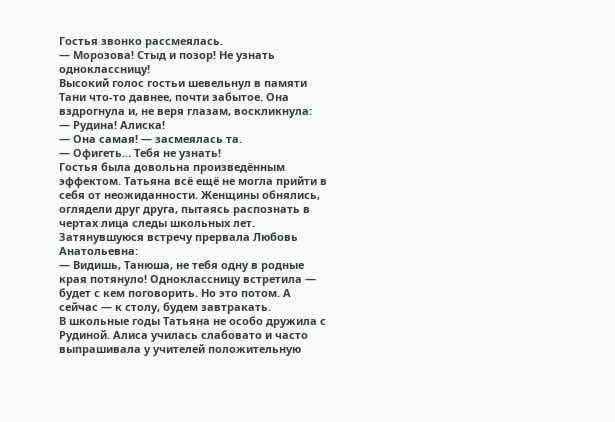Гостья звонко рассмеялась.
— Морозова! Стыд и позор! Не узнать одноклассницу!
Высокий голос гостьи шевельнул в памяти Тани что-то давнее, почти забытое. Она вздрогнула и, не веря глазам, воскликнула:
— Рудина! Алиска!
— Она самая! — засмеялась та.
— Офигеть… Тебя не узнать!
Гостья была довольна произведённым эффектом. Татьяна всё ещё не могла прийти в себя от неожиданности. Женщины обнялись, оглядели друг друга, пытаясь распознать в чертах лица следы школьных лет.
Затянувшуюся встречу прервала Любовь Анатольевна:
— Видишь, Танюша, не тебя одну в родные края потянуло! Одноклассницу встретила — будет с кем поговорить. Но это потом. А сейчас — к столу, будем завтракать.
В школьные годы Татьяна не особо дружила с Рудиной. Алиса училась слабовато и часто выпрашивала у учителей положительную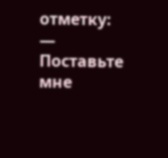отметку:
— Поставьте мне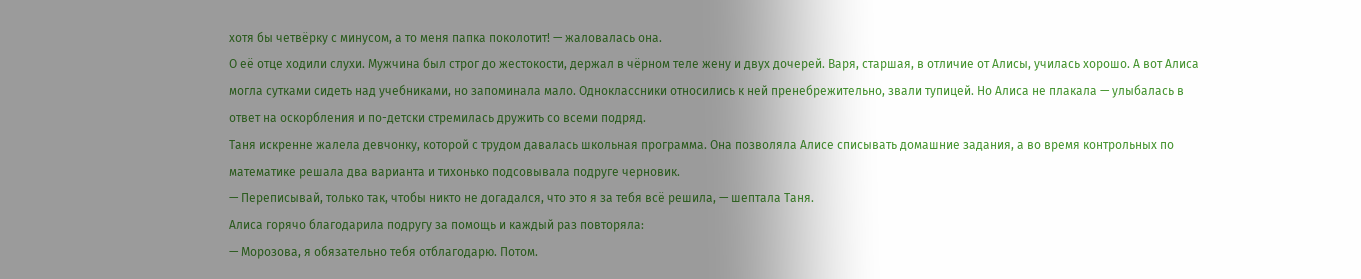хотя бы четвёрку с минусом, а то меня папка поколотит! — жаловалась она.
О её отце ходили слухи. Мужчина был строг до жестокости, держал в чёрном теле жену и двух дочерей. Варя, старшая, в отличие от Алисы, училась хорошо. А вот Алиса могла сутками сидеть над учебниками, но запоминала мало. Одноклассники относились к ней пренебрежительно, звали тупицей. Но Алиса не плакала — улыбалась в ответ на оскорбления и по-детски стремилась дружить со всеми подряд.
Таня искренне жалела девчонку, которой с трудом давалась школьная программа. Она позволяла Алисе списывать домашние задания, а во время контрольных по математике решала два варианта и тихонько подсовывала подруге черновик.
— Переписывай, только так, чтобы никто не догадался, что это я за тебя всё решила, — шептала Таня.
Алиса горячо благодарила подругу за помощь и каждый раз повторяла:
— Морозова, я обязательно тебя отблагодарю. Потом.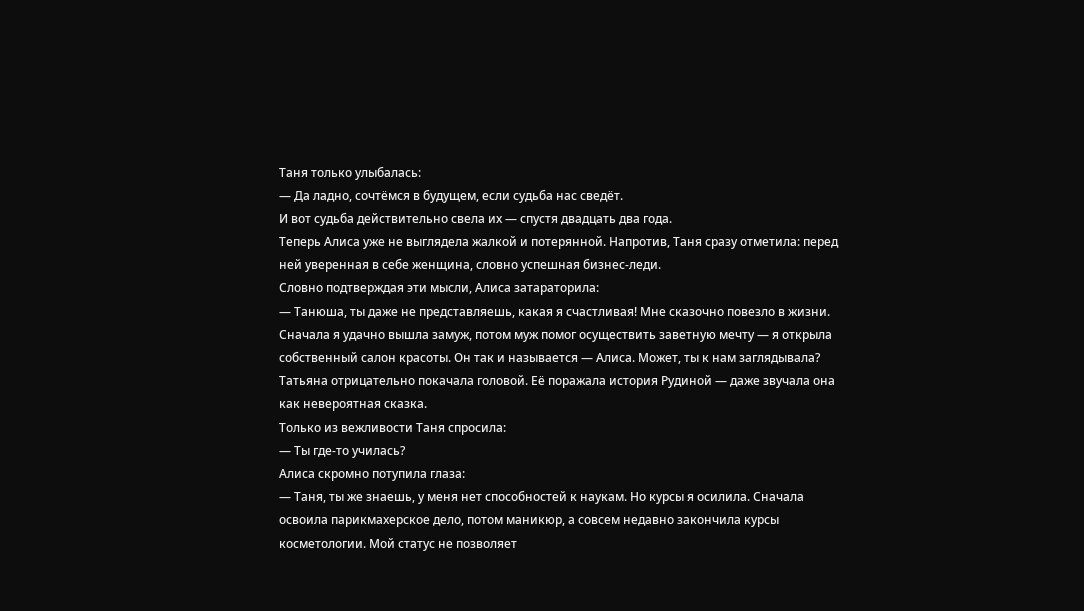Таня только улыбалась:
— Да ладно, сочтёмся в будущем, если судьба нас сведёт.
И вот судьба действительно свела их — спустя двадцать два года.
Теперь Алиса уже не выглядела жалкой и потерянной. Напротив, Таня сразу отметила: перед ней уверенная в себе женщина, словно успешная бизнес-леди.
Словно подтверждая эти мысли, Алиса затараторила:
— Танюша, ты даже не представляешь, какая я счастливая! Мне сказочно повезло в жизни. Сначала я удачно вышла замуж, потом муж помог осуществить заветную мечту — я открыла собственный салон красоты. Он так и называется — Алиса. Может, ты к нам заглядывала?
Татьяна отрицательно покачала головой. Её поражала история Рудиной — даже звучала она как невероятная сказка.
Только из вежливости Таня спросила:
— Ты где-то училась?
Алиса скромно потупила глаза:
— Таня, ты же знаешь, у меня нет способностей к наукам. Но курсы я осилила. Сначала освоила парикмахерское дело, потом маникюр, а совсем недавно закончила курсы косметологии. Мой статус не позволяет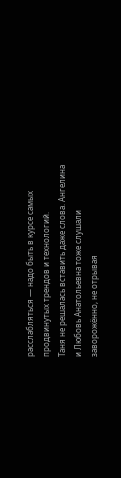расслабляться — надо быть в курсе самых продвинутых трендов и технологий.
Таня не решалась вставить даже слова. Ангелина и Любовь Анатольевна тоже слушали заворожённо, не отрывая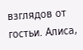взглядов от гостьи. Алиса,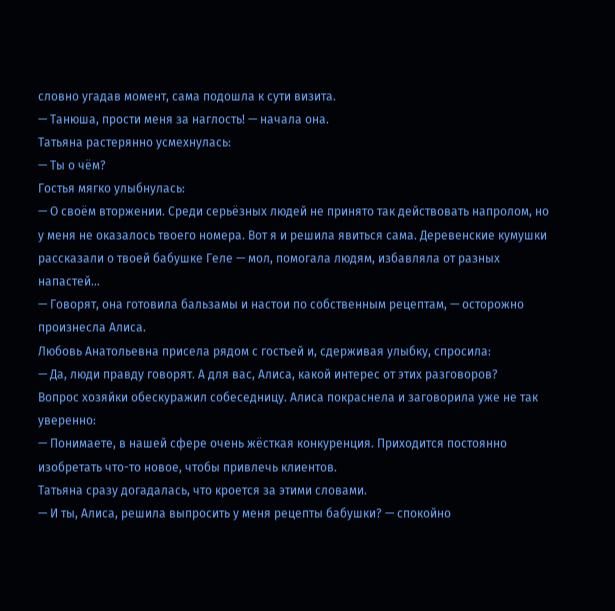словно угадав момент, сама подошла к сути визита.
— Танюша, прости меня за наглость! — начала она.
Татьяна растерянно усмехнулась:
— Ты о чём?
Гостья мягко улыбнулась:
— О своём вторжении. Среди серьёзных людей не принято так действовать напролом, но у меня не оказалось твоего номера. Вот я и решила явиться сама. Деревенские кумушки рассказали о твоей бабушке Геле — мол, помогала людям, избавляла от разных напастей…
— Говорят, она готовила бальзамы и настои по собственным рецептам, — осторожно произнесла Алиса.
Любовь Анатольевна присела рядом с гостьей и, сдерживая улыбку, спросила:
— Да, люди правду говорят. А для вас, Алиса, какой интерес от этих разговоров?
Вопрос хозяйки обескуражил собеседницу. Алиса покраснела и заговорила уже не так уверенно:
— Понимаете, в нашей сфере очень жёсткая конкуренция. Приходится постоянно изобретать что-то новое, чтобы привлечь клиентов.
Татьяна сразу догадалась, что кроется за этими словами.
— И ты, Алиса, решила выпросить у меня рецепты бабушки? — спокойно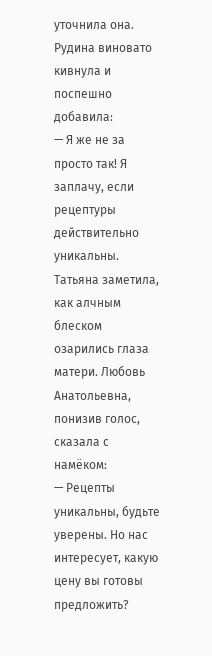уточнила она.
Рудина виновато кивнула и поспешно добавила:
— Я же не за просто так! Я заплачу, если рецептуры действительно уникальны.
Татьяна заметила, как алчным блеском озарились глаза матери. Любовь Анатольевна, понизив голос, сказала с намёком:
— Рецепты уникальны, будьте уверены. Но нас интересует, какую цену вы готовы предложить?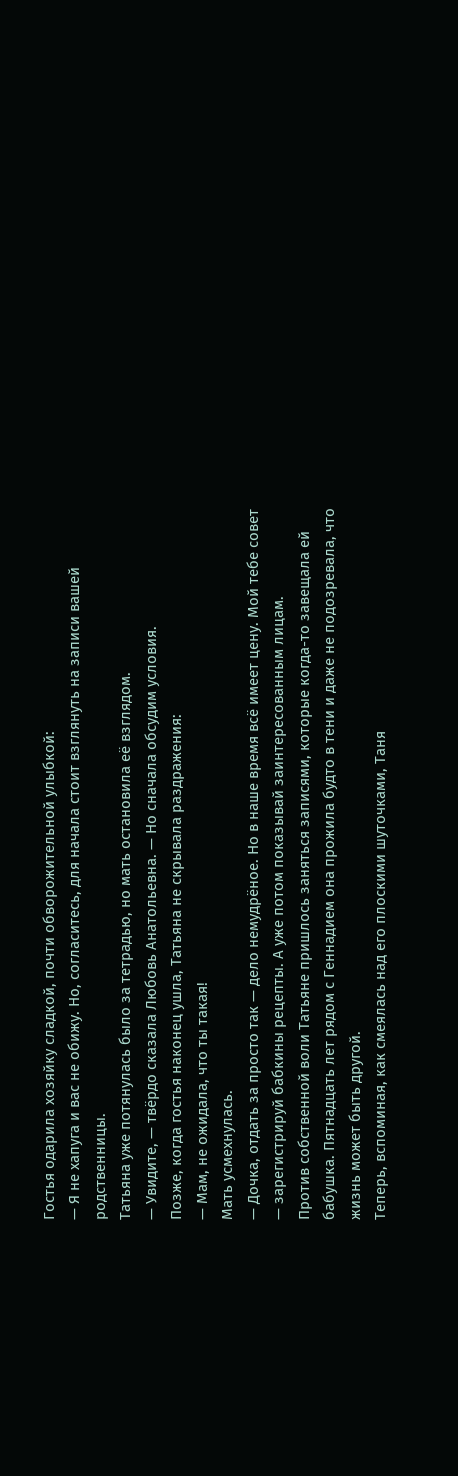Гостья одарила хозяйку сладкой, почти обворожительной улыбкой:
— Я не хапуга и вас не обижу. Но, согласитесь, для начала стоит взглянуть на записи вашей родственницы.
Татьяна уже потянулась было за тетрадью, но мать остановила её взглядом.
— Увидите, — твёрдо сказала Любовь Анатольевна. — Но сначала обсудим условия.
Позже, когда гостья наконец ушла, Татьяна не скрывала раздражения:
— Мам, не ожидала, что ты такая!
Мать усмехнулась.
— Дочка, отдать за просто так — дело немудрёное. Но в наше время всё имеет цену. Мой тебе совет — зарегистрируй бабкины рецепты. А уже потом показывай заинтересованным лицам.
Против собственной воли Татьяне пришлось заняться записями, которые когда-то завещала ей бабушка. Пятнадцать лет рядом с Геннадием она прожила будто в тени и даже не подозревала, что жизнь может быть другой.
Теперь, вспоминая, как смеялась над его плоскими шуточками, Таня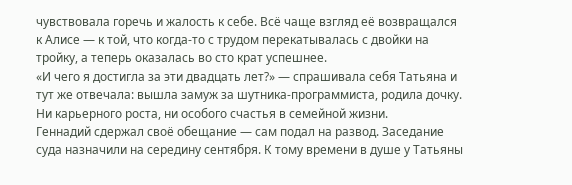чувствовала горечь и жалость к себе. Всё чаще взгляд её возвращался к Алисе — к той, что когда-то с трудом перекатывалась с двойки на тройку, а теперь оказалась во сто крат успешнее.
«И чего я достигла за эти двадцать лет?» — спрашивала себя Татьяна и тут же отвечала: вышла замуж за шутника-программиста, родила дочку. Ни карьерного роста, ни особого счастья в семейной жизни.
Геннадий сдержал своё обещание — сам подал на развод. Заседание суда назначили на середину сентября. К тому времени в душе у Татьяны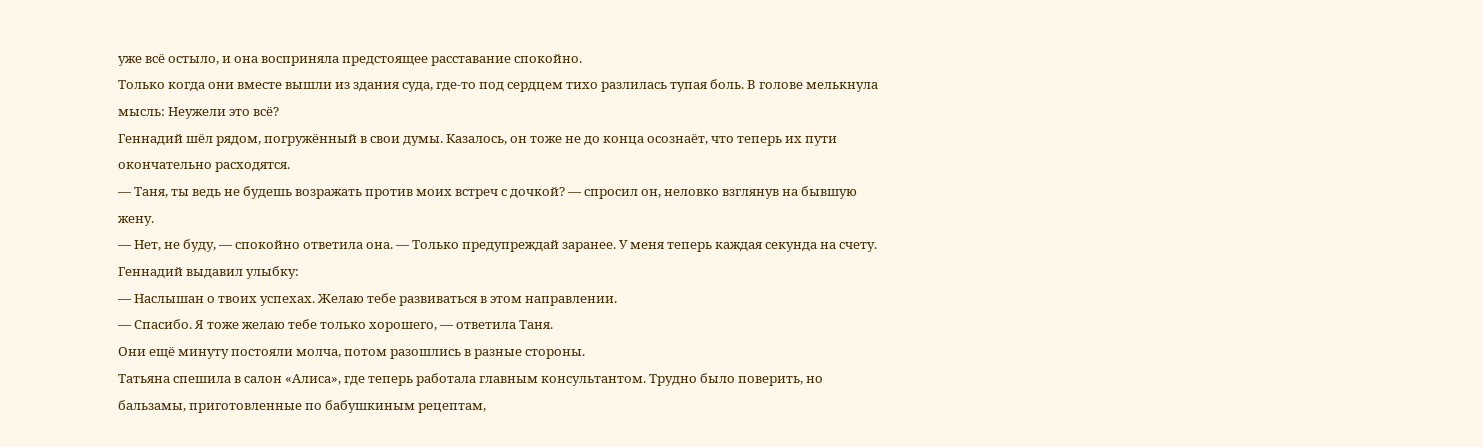уже всё остыло, и она восприняла предстоящее расставание спокойно.
Только когда они вместе вышли из здания суда, где-то под сердцем тихо разлилась тупая боль. В голове мелькнула мысль: Неужели это всё?
Геннадий шёл рядом, погружённый в свои думы. Казалось, он тоже не до конца осознаёт, что теперь их пути окончательно расходятся.
— Таня, ты ведь не будешь возражать против моих встреч с дочкой? — спросил он, неловко взглянув на бывшую жену.
— Нет, не буду, — спокойно ответила она. — Только предупреждай заранее. У меня теперь каждая секунда на счету.
Геннадий выдавил улыбку:
— Наслышан о твоих успехах. Желаю тебе развиваться в этом направлении.
— Спасибо. Я тоже желаю тебе только хорошего, — ответила Таня.
Они ещё минуту постояли молча, потом разошлись в разные стороны.
Татьяна спешила в салон «Алиса», где теперь работала главным консультантом. Трудно было поверить, но бальзамы, приготовленные по бабушкиным рецептам,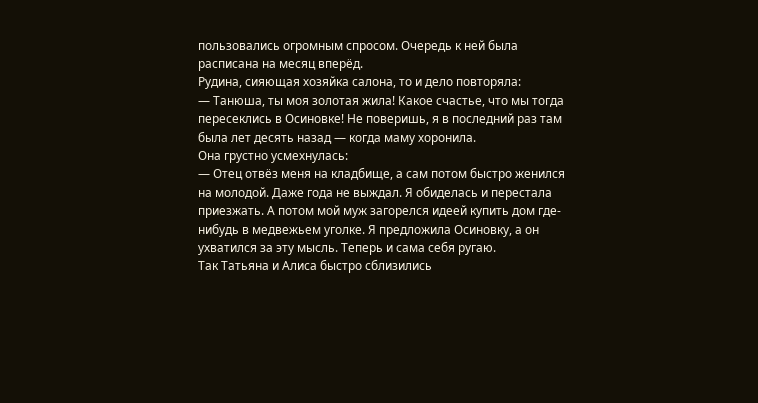пользовались огромным спросом. Очередь к ней была расписана на месяц вперёд.
Рудина, сияющая хозяйка салона, то и дело повторяла:
— Танюша, ты моя золотая жила! Какое счастье, что мы тогда пересеклись в Осиновке! Не поверишь, я в последний раз там была лет десять назад — когда маму хоронила.
Она грустно усмехнулась:
— Отец отвёз меня на кладбище, а сам потом быстро женился на молодой. Даже года не выждал. Я обиделась и перестала приезжать. А потом мой муж загорелся идеей купить дом где-нибудь в медвежьем уголке. Я предложила Осиновку, а он ухватился за эту мысль. Теперь и сама себя ругаю.
Так Татьяна и Алиса быстро сблизились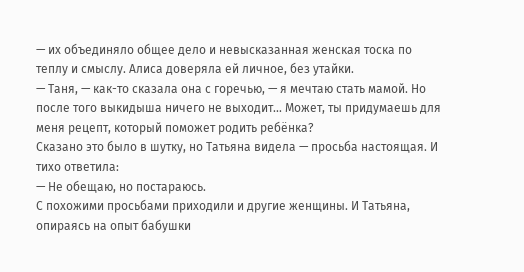— их объединяло общее дело и невысказанная женская тоска по теплу и смыслу. Алиса доверяла ей личное, без утайки.
— Таня, — как-то сказала она с горечью, — я мечтаю стать мамой. Но после того выкидыша ничего не выходит... Может, ты придумаешь для меня рецепт, который поможет родить ребёнка?
Сказано это было в шутку, но Татьяна видела — просьба настоящая. И тихо ответила:
— Не обещаю, но постараюсь.
С похожими просьбами приходили и другие женщины. И Татьяна, опираясь на опыт бабушки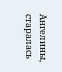Ангелины, старалась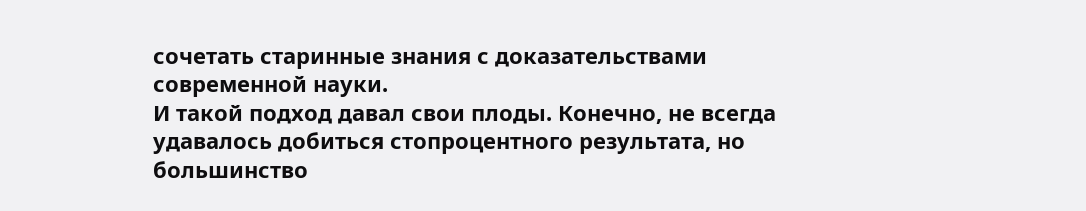сочетать старинные знания с доказательствами современной науки.
И такой подход давал свои плоды. Конечно, не всегда удавалось добиться стопроцентного результата, но большинство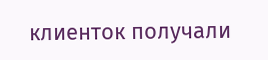клиенток получали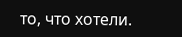то, что хотели.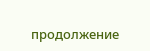продолжение